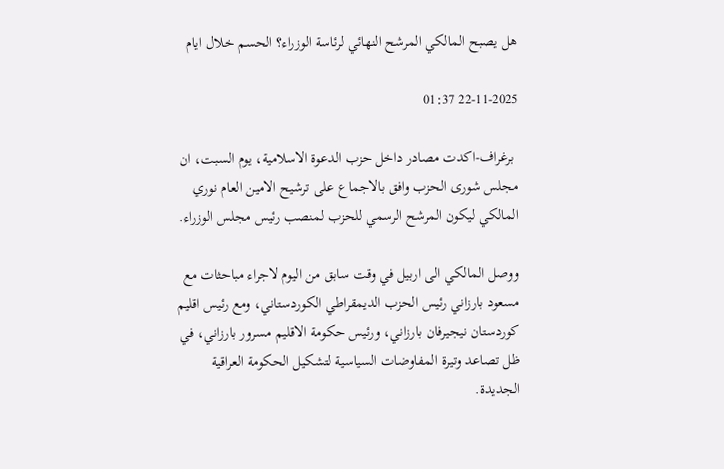هل يصبح المالكي المرشح النهائي لرئاسة الوزراء؟ الحسم خلال ايام

22-11-2025 01:37

 برغراف-اكدت مصادر داخل حزب الدعوة الاسلامية، يوم السبت، ان مجلس شورى الحزب وافق بالاجماع على ترشيح الامين العام نوري المالكي ليكون المرشح الرسمي للحزب لمنصب رئيس مجلس الوزراء.

ووصل المالكي الى اربيل في وقت سابق من اليوم لاجراء مباحثات مع مسعود بارزاني رئيس الحزب الديمقراطي الكوردستاني، ومع رئيس اقليم كوردستان نيجيرفان بارزاني، ورئيس حكومة الاقليم مسرور بارزاني، في ظل تصاعد وتيرة المفاوضات السياسية لتشكيل الحكومة العراقية الجديدة.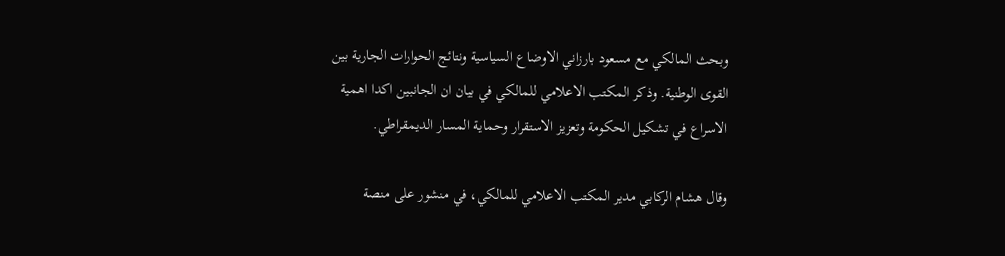وبحث المالكي مع مسعود بارزاني الاوضاع السياسية ونتائج الحوارات الجارية بين القوى الوطنية. وذكر المكتب الاعلامي للمالكي في بيان ان الجانبين اكدا اهمية الاسراع في تشكيل الحكومة وتعزيز الاستقرار وحماية المسار الديمقراطي.

وقال هشام الركابي مدير المكتب الاعلامي للمالكي، في منشور على منصة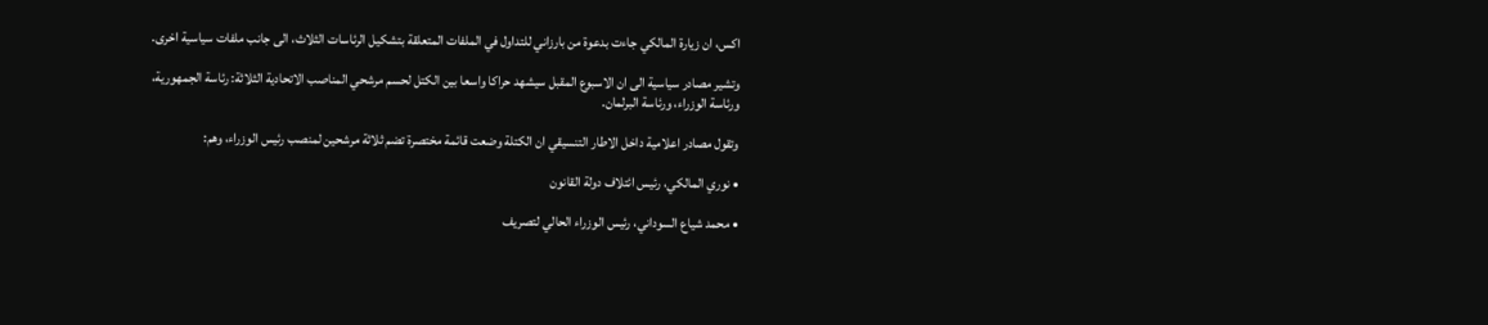اكس، ان زيارة المالكي جاءت بدعوة من بارزاني للتداول في الملفات المتعلقة بتشكيل الرئاسات الثلاث، الى جانب ملفات سياسية اخرى.

وتشير مصادر سياسية الى ان الاسبوع المقبل سيشهد حراكا واسعا بين الكتل لحسم مرشحي المناصب الاتحادية الثلاثة: رئاسة الجمهورية، ورئاسة الوزراء، ورئاسة البرلمان.

وتقول مصادر اعلامية داخل الاطار التنسيقي ان الكتلة وضعت قائمة مختصرة تضم ثلاثة مرشحين لمنصب رئيس الوزراء، وهم:

• نوري المالكي، رئيس ائتلاف دولة القانون

• محمد شياع السوداني، رئيس الوزراء الحالي لتصريف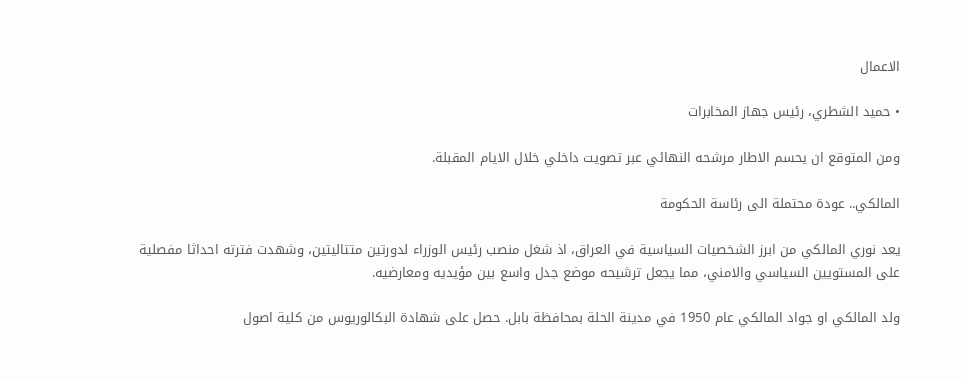الاعمال

• حميد الشطري، رئيس جهاز المخابرات

ومن المتوقع ان يحسم الاطار مرشحه النهائي عبر تصويت داخلي خلال الايام المقبلة.

المالكي.. عودة محتملة الى رئاسة الحكومة

يعد نوري المالكي من ابرز الشخصيات السياسية في العراق، اذ شغل منصب رئيس الوزراء لدورتين متتاليتين، وشهدت فترته احداثا مفصلية على المستويين السياسي والامني، مما يجعل ترشيحه موضع جدل واسع بين مؤيديه ومعارضيه.

ولد المالكي او جواد المالكي عام 1950 في مدينة الحلة بمحافظة بابل. حصل على شهادة البكالوريوس من كلية اصول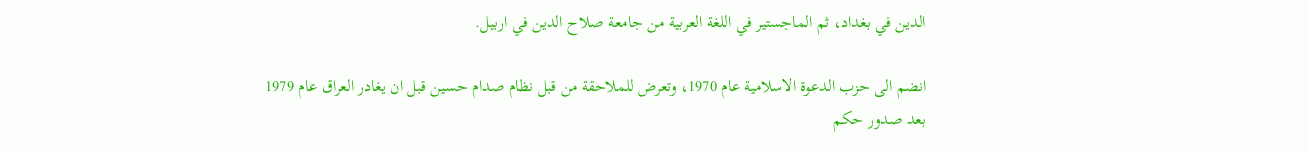الدين في بغداد، ثم الماجستير في اللغة العربية من جامعة صلاح الدين في اربيل.

انضم الى حزب الدعوة الاسلامية عام 1970، وتعرض للملاحقة من قبل نظام صدام حسين قبل ان يغادر العراق عام 1979 بعد صدور حكم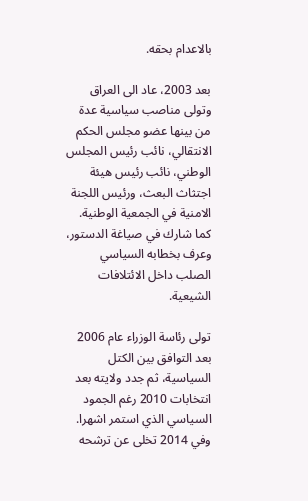بالاعدام بحقه.

بعد 2003، عاد الى العراق وتولى مناصب سياسية عدة من بينها عضو مجلس الحكم الانتقالي، نائب رئيس المجلس الوطني، نائب رئيس هيئة اجتثاث البعث، ورئيس اللجنة الامنية في الجمعية الوطنية. كما شارك في صياغة الدستور، وعرف بخطابه السياسي الصلب داخل الائتلافات الشيعية.

تولى رئاسة الوزراء عام 2006 بعد التوافق بين الكتل السياسية، ثم جدد ولايته بعد انتخابات 2010 رغم الجمود السياسي الذي استمر اشهرا. وفي 2014 تخلى عن ترشحه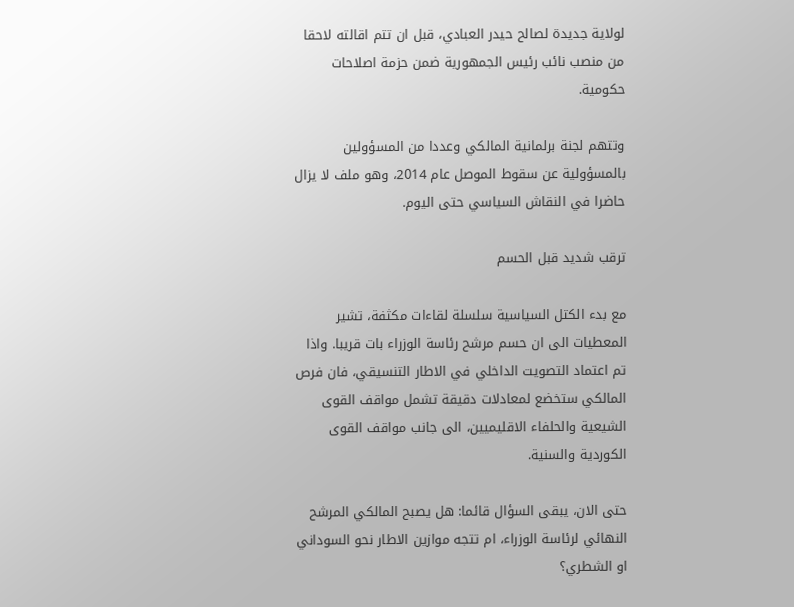لولاية جديدة لصالح حيدر العبادي، قبل ان تتم اقالته لاحقا من منصب نائب رئيس الجمهورية ضمن حزمة اصلاحات حكومية.

وتتهم لجنة برلمانية المالكي وعددا من المسؤولين بالمسؤولية عن سقوط الموصل عام 2014، وهو ملف لا يزال حاضرا في النقاش السياسي حتى اليوم.

ترقب شديد قبل الحسم

مع بدء الكتل السياسية سلسلة لقاءات مكثفة، تشير المعطيات الى ان حسم مرشح رئاسة الوزراء بات قريبا. واذا تم اعتماد التصويت الداخلي في الاطار التنسيقي، فان فرص المالكي ستخضع لمعادلات دقيقة تشمل مواقف القوى الشيعية والحلفاء الاقليميين، الى جانب مواقف القوى الكوردية والسنية.

حتى الان، يبقى السؤال قائما: هل يصبح المالكي المرشح النهائي لرئاسة الوزراء، ام تتجه موازين الاطار نحو السوداني او الشطري؟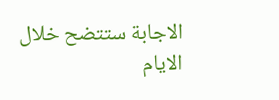الاجابة ستتضح خلال الايام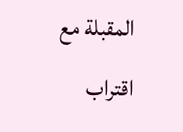المقبلة مع اقتراب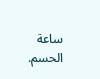ساعة الحسم.